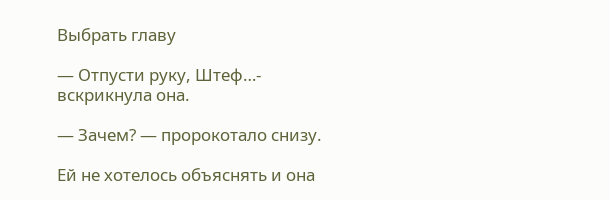Выбрать главу

— Отпусти руку, Штеф…- вскрикнула она.

— Зачем? — пророкотало снизу.

Ей не хотелось объяснять и она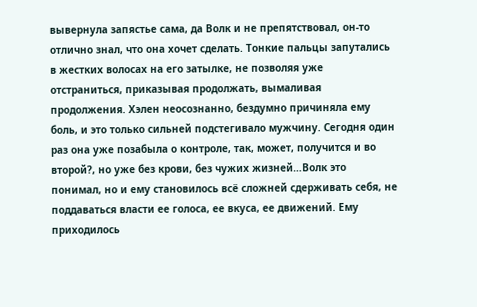вывернула запястье сама, да Волк и не препятствовал, он-то отлично знал, что она хочет сделать. Тонкие пальцы запутались в жестких волосах на его затылке, не позволяя уже отстраниться, приказывая продолжать, вымаливая продолжения. Хэлен неосознанно, бездумно причиняла ему боль, и это только сильней подстегивало мужчину. Сегодня один раз она уже позабыла о контроле, так, может, получится и во второй?, но уже без крови, без чужих жизней…Волк это понимал, но и ему становилось всё сложней сдерживать себя, не поддаваться власти ее голоса, ее вкуса, ее движений. Ему приходилось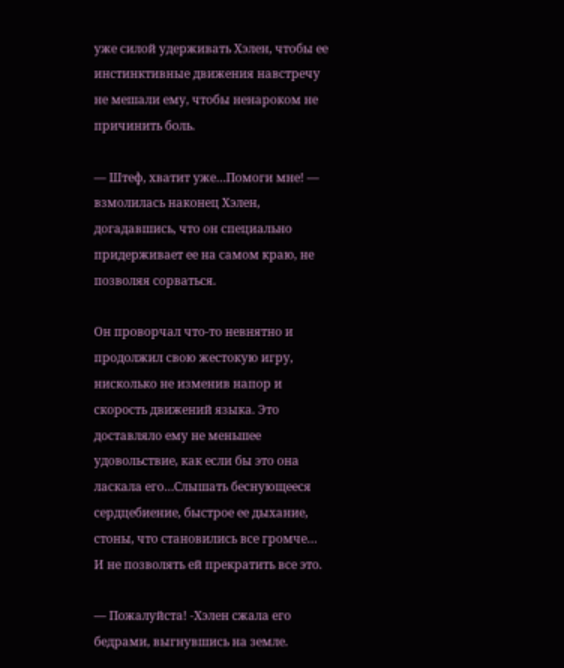уже силой удерживать Хэлен, чтобы ее инстинктивные движения навстречу не мешали ему, чтобы ненароком не причинить боль.

— Штеф, хватит уже…Помоги мне! — взмолилась наконец Хэлен, догадавшись, что он специально придерживает ее на самом краю, не позволяя сорваться.

Он проворчал что-то невнятно и продолжил свою жестокую игру, нисколько не изменив напор и скорость движений языка. Это доставляло ему не меньшее удовольствие, как если бы это она ласкала его…Слышать беснующееся сердцебиение, быстрое ее дыхание, стоны, что становились все громче… И не позволять ей прекратить все это.

— Пожалуйста! -Хэлен сжала его бедрами, выгнувшись на земле.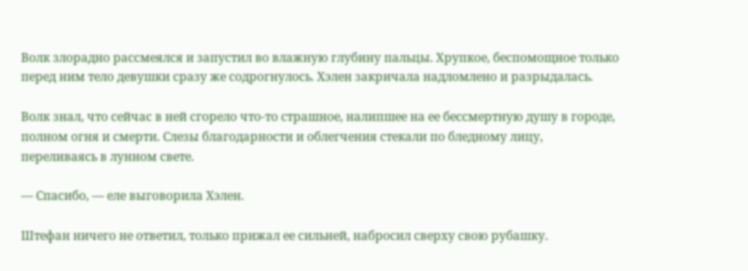Волк злорадно рассмеялся и запустил во влажную глубину пальцы. Хрупкое, беспомощное только перед ним тело девушки сразу же содрогнулось. Хэлен закричала надломлено и разрыдалась.

Волк знал, что сейчас в ней сгорело что-то страшное, налипшее на ее бессмертную душу в городе, полном огня и смерти. Слезы благодарности и облегчения стекали по бледному лицу, переливаясь в лунном свете.

— Спасибо, — еле выговорила Хэлен.

Штефан ничего не ответил, только прижал ее сильней, набросил сверху свою рубашку.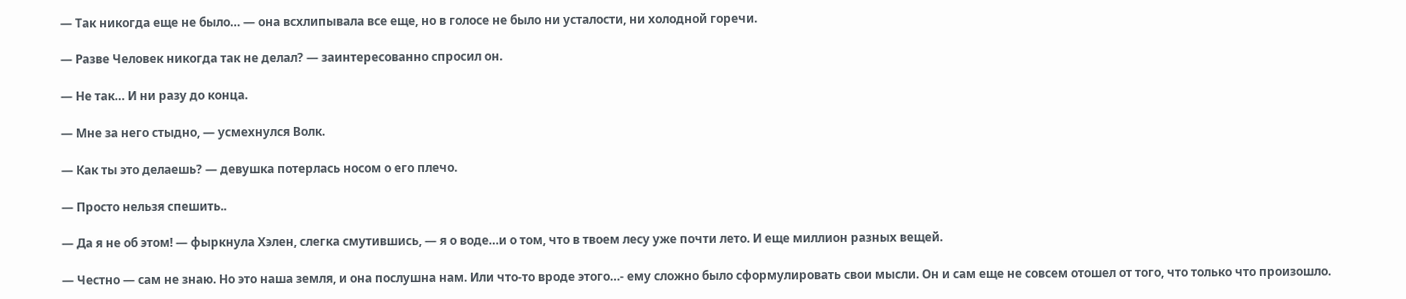— Так никогда еще не было… — она всхлипывала все еще, но в голосе не было ни усталости, ни холодной горечи.

— Разве Человек никогда так не делал? — заинтересованно спросил он.

— Не так… И ни разу до конца.

— Мне за него стыдно, — усмехнулся Волк.

— Как ты это делаешь? — девушка потерлась носом о его плечо.

— Просто нельзя спешить..

— Да я не об этом! — фыркнула Хэлен, слегка смутившись, — я о воде…и о том, что в твоем лесу уже почти лето. И еще миллион разных вещей.

— Честно — сам не знаю. Но это наша земля, и она послушна нам. Или что-то вроде этого…- ему сложно было сформулировать свои мысли. Он и сам еще не совсем отошел от того, что только что произошло.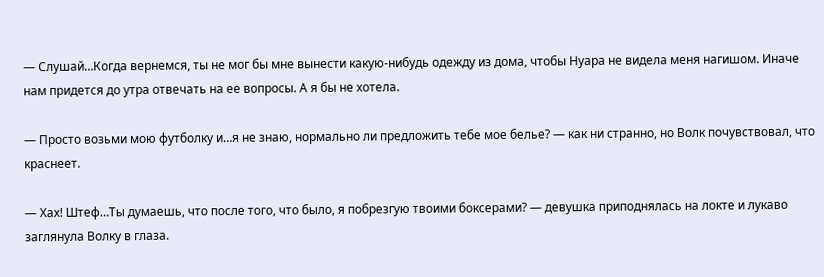— Слушай…Когда вернемся, ты не мог бы мне вынести какую-нибудь одежду из дома, чтобы Нуара не видела меня нагишом. Иначе нам придется до утра отвечать на ее вопросы. А я бы не хотела.

— Просто возьми мою футболку и…я не знаю, нормально ли предложить тебе мое белье? — как ни странно, но Волк почувствовал, что краснеет.

— Хах! Штеф…Ты думаешь, что после того, что было, я побрезгую твоими боксерами? — девушка приподнялась на локте и лукаво заглянула Волку в глаза.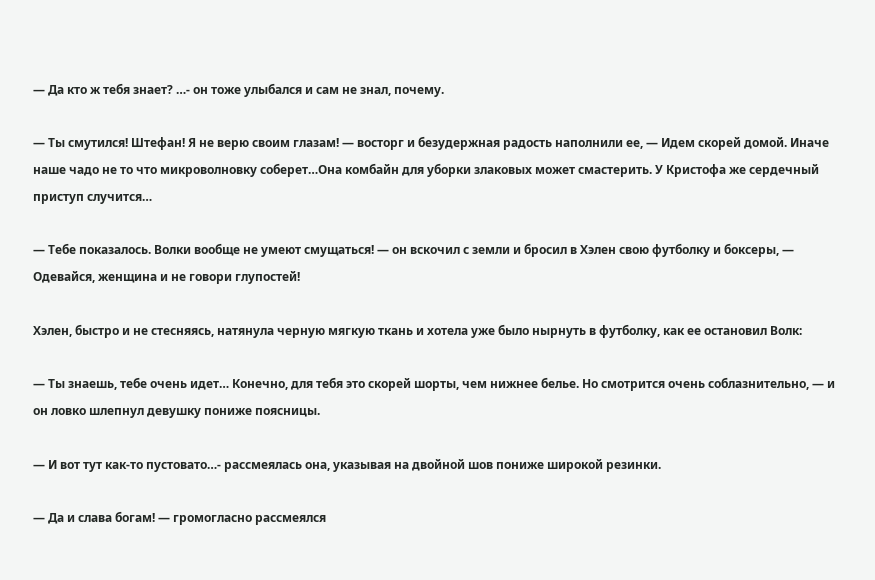— Да кто ж тебя знает? …- он тоже улыбался и сам не знал, почему.

— Ты смутился! Штефан! Я не верю своим глазам! — восторг и безудержная радость наполнили ее, — Идем скорей домой. Иначе наше чадо не то что микроволновку соберет…Она комбайн для уборки злаковых может смастерить. У Кристофа же сердечный приступ случится…

— Тебе показалось. Волки вообще не умеют смущаться! — он вскочил с земли и бросил в Хэлен свою футболку и боксеры, — Одевайся, женщина и не говори глупостей!

Хэлен, быстро и не стесняясь, натянула черную мягкую ткань и хотела уже было нырнуть в футболку, как ее остановил Волк:

— Ты знаешь, тебе очень идет… Конечно, для тебя это скорей шорты, чем нижнее белье. Но смотрится очень соблазнительно, — и он ловко шлепнул девушку пониже поясницы.

— И вот тут как-то пустовато…- рассмеялась она, указывая на двойной шов пониже широкой резинки.

— Да и слава богам! — громогласно рассмеялся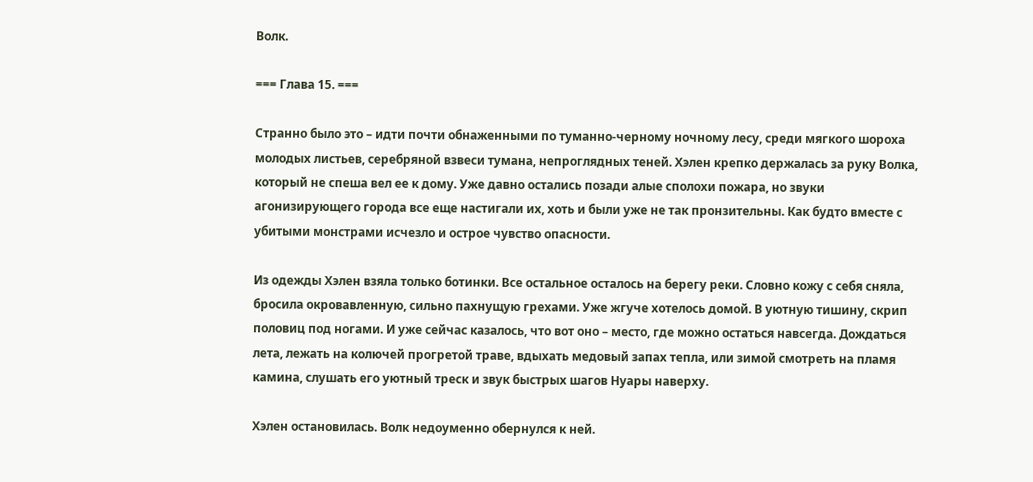Волк.

=== Глава 15. ===

Странно было это – идти почти обнаженными по туманно-черному ночному лесу, среди мягкого шороха молодых листьев, серебряной взвеси тумана, непроглядных теней. Хэлен крепко держалась за руку Волка, который не спеша вел ее к дому. Уже давно остались позади алые сполохи пожара, но звуки агонизирующего города все еще настигали их, хоть и были уже не так пронзительны. Как будто вместе с убитыми монстрами исчезло и острое чувство опасности.

Из одежды Хэлен взяла только ботинки. Все остальное осталось на берегу реки. Словно кожу с себя сняла, бросила окровавленную, сильно пахнущую грехами. Уже жгуче хотелось домой. В уютную тишину, скрип половиц под ногами. И уже сейчас казалось, что вот оно – место, где можно остаться навсегда. Дождаться лета, лежать на колючей прогретой траве, вдыхать медовый запах тепла, или зимой смотреть на пламя камина, слушать его уютный треск и звук быстрых шагов Нуары наверху.

Хэлен остановилась. Волк недоуменно обернулся к ней.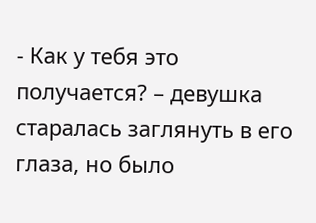- Как у тебя это получается? – девушка старалась заглянуть в его глаза, но было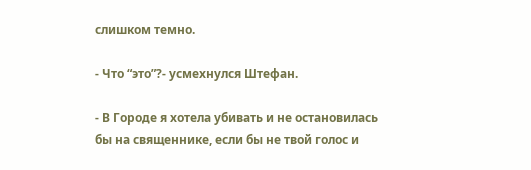слишком темно.

- Что “это”?- усмехнулся Штефан.

- В Городе я хотела убивать и не остановилась бы на священнике, если бы не твой голос и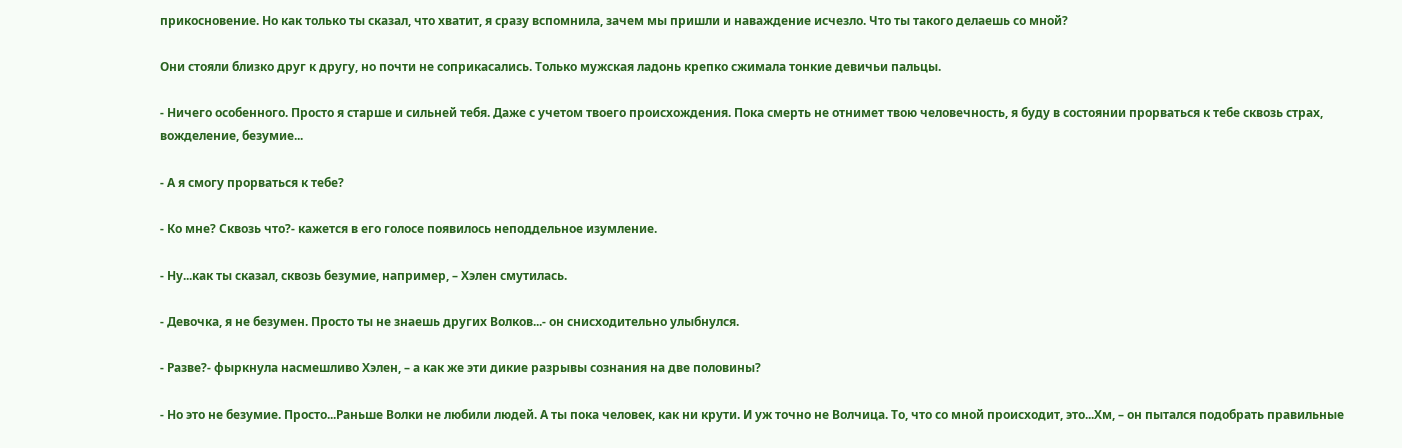прикосновение. Но как только ты сказал, что хватит, я сразу вспомнила, зачем мы пришли и наваждение исчезло. Что ты такого делаешь со мной?

Они стояли близко друг к другу, но почти не соприкасались. Только мужская ладонь крепко сжимала тонкие девичьи пальцы.

- Ничего особенного. Просто я старше и сильней тебя. Даже с учетом твоего происхождения. Пока смерть не отнимет твою человечность, я буду в состоянии прорваться к тебе сквозь страх, вожделение, безумие...

- А я смогу прорваться к тебе?

- Ко мне? Сквозь что?- кажется в его голосе появилось неподдельное изумление.

- Ну...как ты сказал, сквозь безумие, например, – Хэлен смутилась.

- Девочка, я не безумен. Просто ты не знаешь других Волков...- он снисходительно улыбнулся.

- Разве?- фыркнула насмешливо Хэлен, – а как же эти дикие разрывы сознания на две половины?

- Но это не безумие. Просто...Раньше Волки не любили людей. А ты пока человек, как ни крути. И уж точно не Волчица. То, что со мной происходит, это...Хм, – он пытался подобрать правильные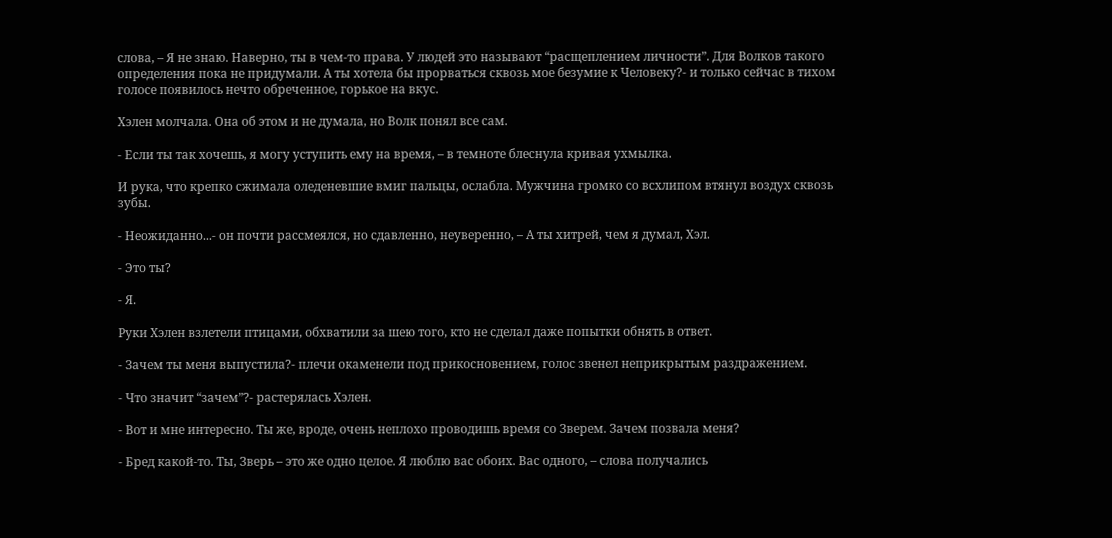слова, – Я не знаю. Наверно, ты в чем-то права. У людей это называют “расщеплением личности”. Для Волков такого определения пока не придумали. А ты хотела бы прорваться сквозь мое безумие к Человеку?- и только сейчас в тихом голосе появилось нечто обреченное, горькое на вкус.

Хэлен молчала. Она об этом и не думала, но Волк понял все сам.

- Если ты так хочешь, я могу уступить ему на время, – в темноте блеснула кривая ухмылка.

И рука, что крепко сжимала оледеневшие вмиг пальцы, ослабла. Мужчина громко со всхлипом втянул воздух сквозь зубы.

- Неожиданно...- он почти рассмеялся, но сдавленно, неуверенно, – А ты хитрей, чем я думал, Хэл.

- Это ты?

- Я.

Руки Хэлен взлетели птицами, обхватили за шею того, кто не сделал даже попытки обнять в ответ.

- Зачем ты меня выпустила?- плечи окаменели под прикосновением, голос звенел неприкрытым раздражением.

- Что значит “зачем”?- растерялась Хэлен.

- Вот и мне интересно. Ты же, вроде, очень неплохо проводишь время со Зверем. Зачем позвала меня?

- Бред какой-то. Ты, Зверь – это же одно целое. Я люблю вас обоих. Вас одного, – слова получались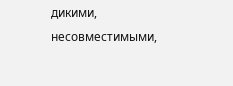дикими, несовместимыми,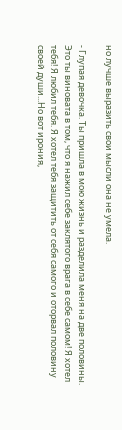но лучше выразить свои мысли она не умела.

- Глупая девочка. Ты пришла в мою жизнь и разделила меня на две половины. Это ты виновата в том, что я нажил себе заклятого врага в себе самом! Я хотел тебя! Я любил тебя. Я хотел тебя защитить от себя самого и оторвал половину своей души...Но вот ирония,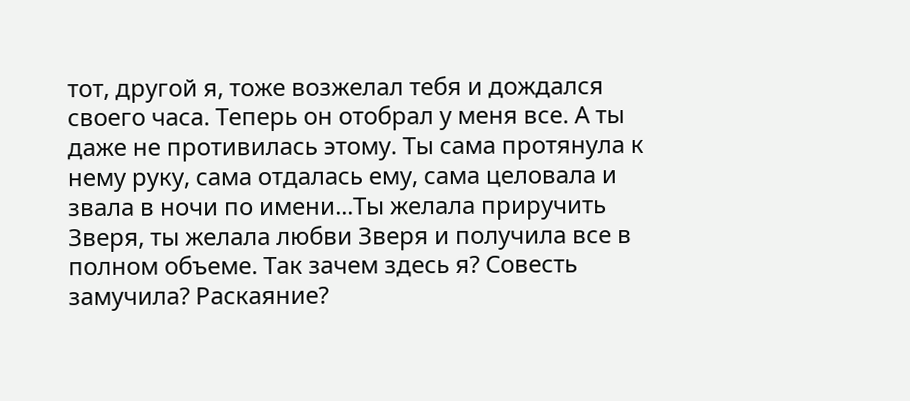тот, другой я, тоже возжелал тебя и дождался своего часа. Теперь он отобрал у меня все. А ты даже не противилась этому. Ты сама протянула к нему руку, сама отдалась ему, сама целовала и звала в ночи по имени...Ты желала приручить Зверя, ты желала любви Зверя и получила все в полном объеме. Так зачем здесь я? Совесть замучила? Раскаяние?